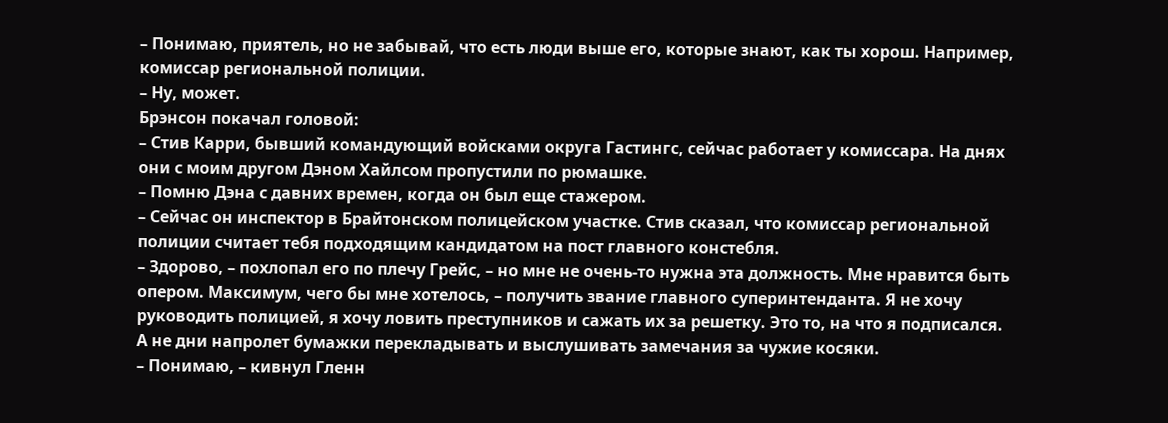– Понимаю, приятель, но не забывай, что есть люди выше его, которые знают, как ты хорош. Например, комиссар региональной полиции.
– Ну, может.
Брэнсон покачал головой:
– Стив Карри, бывший командующий войсками округа Гастингс, сейчас работает у комиссара. На днях они с моим другом Дэном Хайлсом пропустили по рюмашке.
– Помню Дэна с давних времен, когда он был еще стажером.
– Сейчас он инспектор в Брайтонском полицейском участке. Стив сказал, что комиссар региональной полиции считает тебя подходящим кандидатом на пост главного констебля.
– Здорово, – похлопал его по плечу Грейс, – но мне не очень-то нужна эта должность. Мне нравится быть опером. Максимум, чего бы мне хотелось, – получить звание главного суперинтенданта. Я не хочу руководить полицией, я хочу ловить преступников и сажать их за решетку. Это то, на что я подписался. А не дни напролет бумажки перекладывать и выслушивать замечания за чужие косяки.
– Понимаю, – кивнул Гленн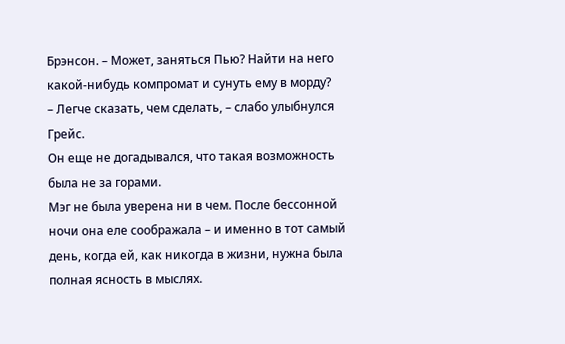Брэнсон. – Может, заняться Пью? Найти на него какой-нибудь компромат и сунуть ему в морду?
– Легче сказать, чем сделать, – слабо улыбнулся Грейс.
Он еще не догадывался, что такая возможность была не за горами.
Мэг не была уверена ни в чем. После бессонной ночи она еле соображала – и именно в тот самый день, когда ей, как никогда в жизни, нужна была полная ясность в мыслях.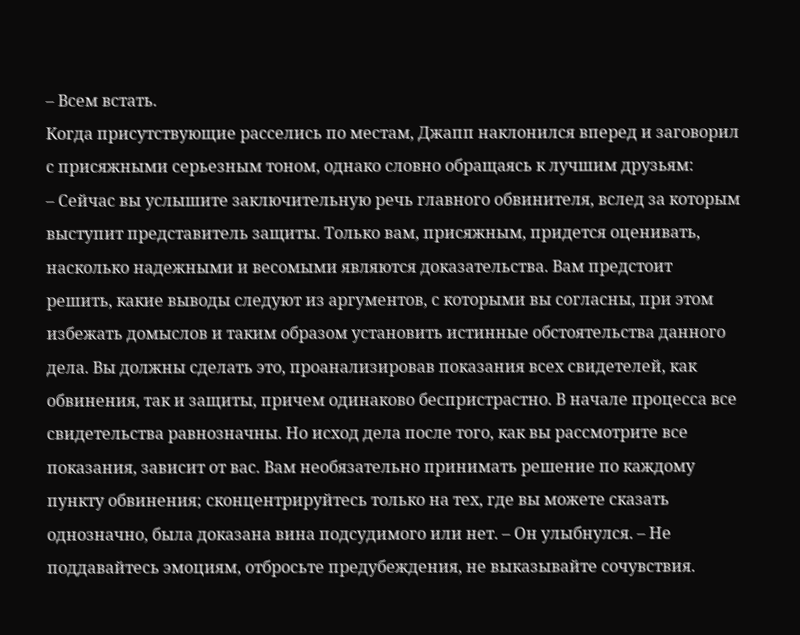– Всем встать.
Когда присутствующие расселись по местам, Джапп наклонился вперед и заговорил с присяжными серьезным тоном, однако словно обращаясь к лучшим друзьям:
– Сейчас вы услышите заключительную речь главного обвинителя, вслед за которым выступит представитель защиты. Только вам, присяжным, придется оценивать, насколько надежными и весомыми являются доказательства. Вам предстоит решить, какие выводы следуют из аргументов, с которыми вы согласны, при этом избежать домыслов и таким образом установить истинные обстоятельства данного дела. Вы должны сделать это, проанализировав показания всех свидетелей, как обвинения, так и защиты, причем одинаково беспристрастно. В начале процесса все свидетельства равнозначны. Но исход дела после того, как вы рассмотрите все показания, зависит от вас. Вам необязательно принимать решение по каждому пункту обвинения; сконцентрируйтесь только на тех, где вы можете сказать однозначно, была доказана вина подсудимого или нет. – Он улыбнулся. – Не поддавайтесь эмоциям, отбросьте предубеждения, не выказывайте сочувствия.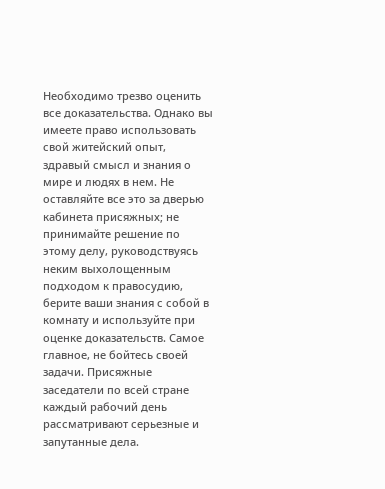Необходимо трезво оценить все доказательства. Однако вы имеете право использовать свой житейский опыт, здравый смысл и знания о мире и людях в нем. Не оставляйте все это за дверью кабинета присяжных; не принимайте решение по этому делу, руководствуясь неким выхолощенным подходом к правосудию, берите ваши знания с собой в комнату и используйте при оценке доказательств. Самое главное, не бойтесь своей задачи. Присяжные заседатели по всей стране каждый рабочий день рассматривают серьезные и запутанные дела.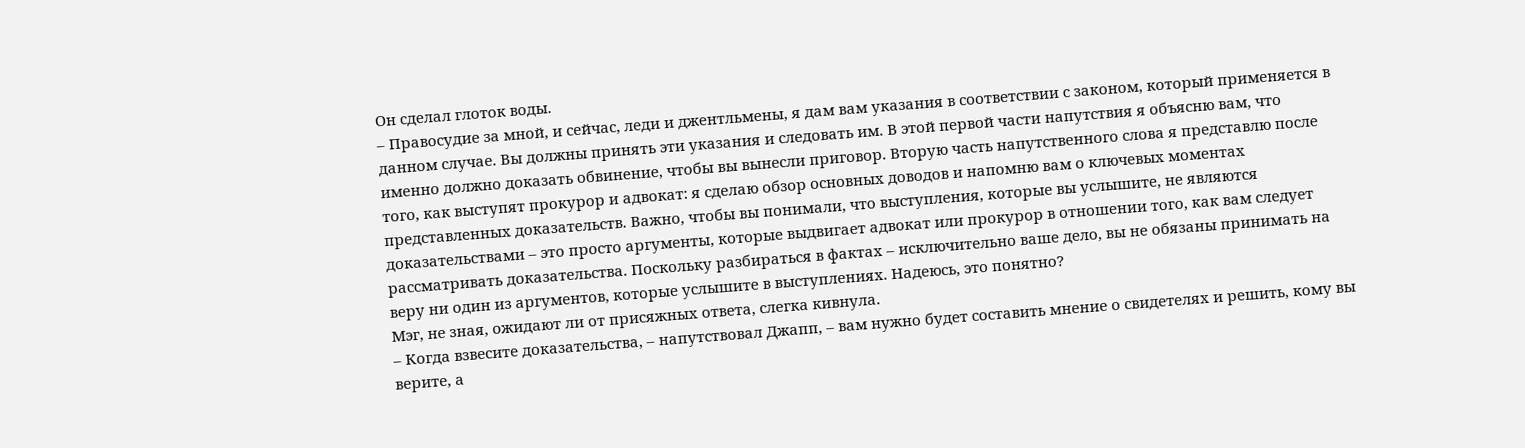Он сделал глоток воды.
– Правосудие за мной, и сейчас, леди и джентльмены, я дам вам указания в соответствии с законом, который применяется в данном случае. Вы должны принять эти указания и следовать им. В этой первой части напутствия я объясню вам, что именно должно доказать обвинение, чтобы вы вынесли приговор. Вторую часть напутственного слова я представлю после того, как выступят прокурор и адвокат: я сделаю обзор основных доводов и напомню вам о ключевых моментах представленных доказательств. Важно, чтобы вы понимали, что выступления, которые вы услышите, не являются доказательствами – это просто аргументы, которые выдвигает адвокат или прокурор в отношении того, как вам следует рассматривать доказательства. Поскольку разбираться в фактах – исключительно ваше дело, вы не обязаны принимать на веру ни один из аргументов, которые услышите в выступлениях. Надеюсь, это понятно?
Мэг, не зная, ожидают ли от присяжных ответа, слегка кивнула.
– Когда взвесите доказательства, – напутствовал Джапп, – вам нужно будет составить мнение о свидетелях и решить, кому вы верите, а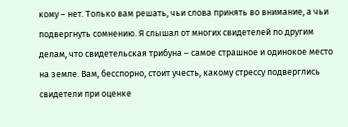кому – нет. Только вам решать, чьи слова принять во внимание, а чьи подвергнуть сомнению. Я слышал от многих свидетелей по другим делам, что свидетельская трибуна – самое страшное и одинокое место на земле. Вам, бесспорно, стоит учесть, какому стрессу подверглись свидетели при оценке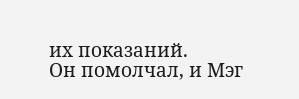их показаний.
Он помолчал, и Мэг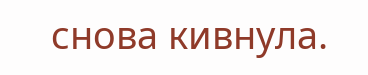снова кивнула.